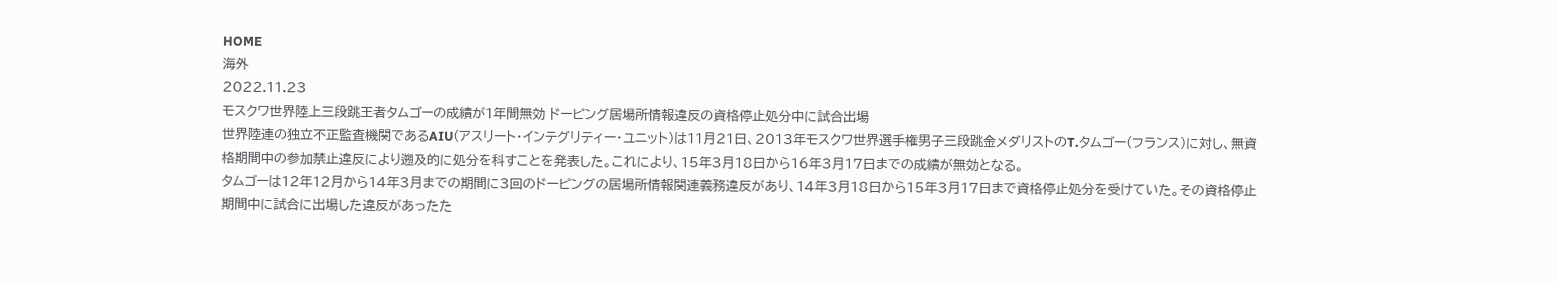HOME
海外
2022.11.23
モスクワ世界陸上三段跳王者タムゴーの成績が1年間無効 ドーピング居場所情報違反の資格停止処分中に試合出場
世界陸連の独立不正監査機関であるAIU(アスリート・インテグリティー・ユニット)は11月21日、2013年モスクワ世界選手権男子三段跳金メダリストのT.タムゴー(フランス)に対し、無資格期間中の参加禁止違反により遡及的に処分を科すことを発表した。これにより、15年3月18日から16年3月17日までの成績が無効となる。
タムゴーは12年12月から14年3月までの期間に3回のドーピングの居場所情報関連義務違反があり、14年3月18日から15年3月17日まで資格停止処分を受けていた。その資格停止期間中に試合に出場した違反があったた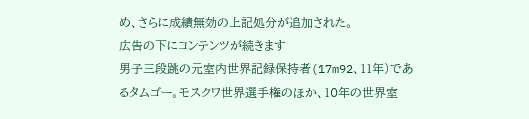め、さらに成績無効の上記処分が追加された。
広告の下にコンテンツが続きます
男子三段跳の元室内世界記録保持者(17m92、11年)であるタムゴー。モスクワ世界選手権のほか、10年の世界室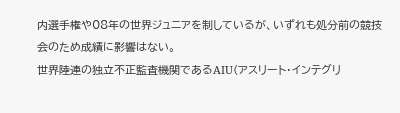内選手権や08年の世界ジュニアを制しているが、いずれも処分前の競技会のため成績に影響はない。
世界陸連の独立不正監査機関であるAIU(アスリート・インテグリ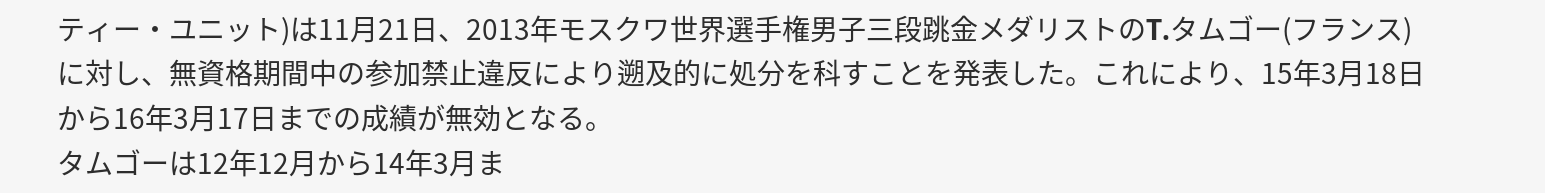ティー・ユニット)は11月21日、2013年モスクワ世界選手権男子三段跳金メダリストのT.タムゴー(フランス)に対し、無資格期間中の参加禁止違反により遡及的に処分を科すことを発表した。これにより、15年3月18日から16年3月17日までの成績が無効となる。
タムゴーは12年12月から14年3月ま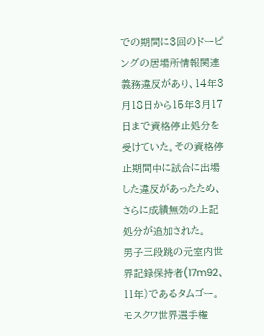での期間に3回のドーピングの居場所情報関連義務違反があり、14年3月18日から15年3月17日まで資格停止処分を受けていた。その資格停止期間中に試合に出場した違反があったため、さらに成績無効の上記処分が追加された。
男子三段跳の元室内世界記録保持者(17m92、11年)であるタムゴー。モスクワ世界選手権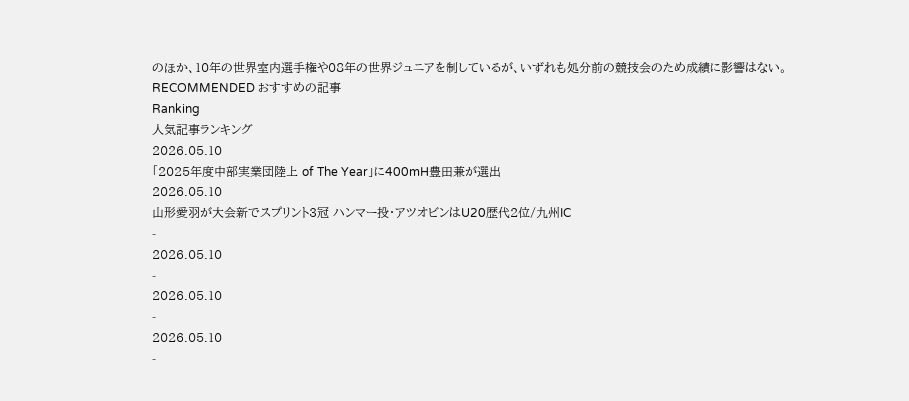のほか、10年の世界室内選手権や08年の世界ジュニアを制しているが、いずれも処分前の競技会のため成績に影響はない。
RECOMMENDED おすすめの記事
Ranking
人気記事ランキング
2026.05.10
「2025年度中部実業団陸上 of The Year」に400mH豊田兼が選出
2026.05.10
山形愛羽が大会新でスプリント3冠 ハンマー投・アツオビンはU20歴代2位/九州IC
-
2026.05.10
-
2026.05.10
-
2026.05.10
-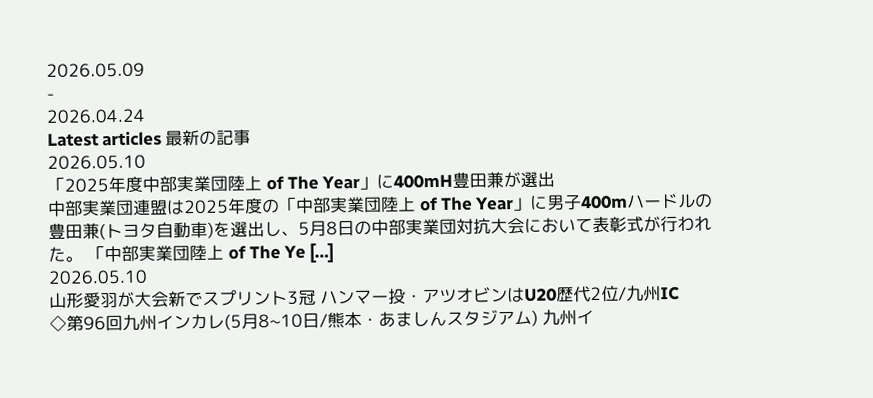2026.05.09
-
2026.04.24
Latest articles 最新の記事
2026.05.10
「2025年度中部実業団陸上 of The Year」に400mH豊田兼が選出
中部実業団連盟は2025年度の「中部実業団陸上 of The Year」に男子400mハードルの豊田兼(トヨタ自動車)を選出し、5月8日の中部実業団対抗大会において表彰式が行われた。 「中部実業団陸上 of The Ye […]
2026.05.10
山形愛羽が大会新でスプリント3冠 ハンマー投・アツオビンはU20歴代2位/九州IC
◇第96回九州インカレ(5月8~10日/熊本・あましんスタジアム) 九州イ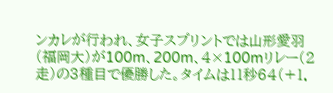ンカレが行われ、女子スプリントでは山形愛羽(福岡大)が100m、200m、4×100mリレー(2走)の3種目で優勝した。タイムは11秒64(+1.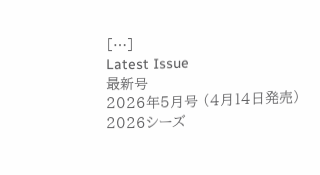[…]
Latest Issue
最新号
2026年5月号 (4月14日発売)
2026シーズ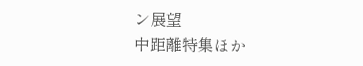ン展望
中距離特集ほか